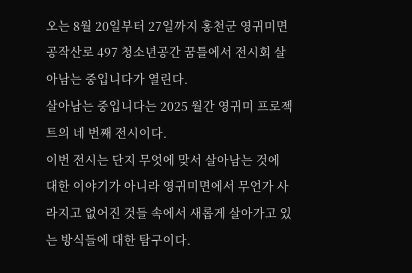오는 8월 20일부터 27일까지 홍천군 영귀미면 공작산로 497 청소년공간 꿈틀에서 전시회 살아남는 중입니다가 열린다.
살아남는 중입니다는 2025 월간 영귀미 프로젝트의 네 번째 전시이다.
이번 전시는 단지 무엇에 맞서 살아남는 것에 대한 이야기가 아니라 영귀미면에서 무언가 사라지고 없어진 것들 속에서 새롭게 살아가고 있는 방식들에 대한 탐구이다.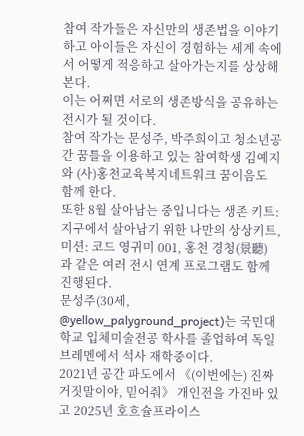참여 작가들은 자신만의 생존법을 이야기하고 아이들은 자신이 경험하는 세계 속에서 어떻게 적응하고 살아가는지를 상상해 본다.
이는 어쩌면 서로의 생존방식을 공유하는 전시가 될 것이다.
참여 작가는 문성주, 박주희이고 청소년공간 꿈틀을 이용하고 있는 참여학생 김예지와 (사)홍천교육복지네트워크 꿈이음도 함께 한다.
또한 8월 살아남는 중입니다는 생존 키트: 지구에서 살아남기 위한 나만의 상상키트, 미션: 코드 영귀미 001, 홍천 경청(景聽) 과 같은 여러 전시 연계 프로그램도 함께 진행된다.
문성주(30세, @yellow_palyground_project)는 국민대학교 입체미술전공 학사를 졸업하여 독일 브레멘에서 석사 재학중이다.
2021년 공간 파도에서 《(이번에는) 진짜 거짓말이야, 믿어줘》 개인전을 가진바 있고 2025년 호흐슐프라이스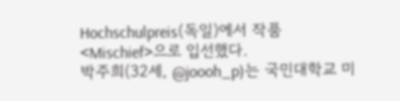Hochschulpreis(독일)에서 작품 <Mischief>으로 입선했다.
박주희(32세, @joooh_p)는 국민대학교 미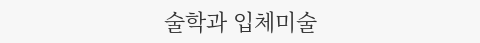술학과 입체미술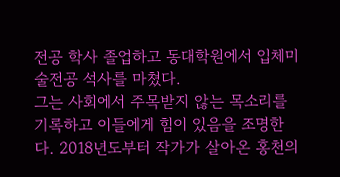전공 학사 졸업하고 동대학원에서 입체미술전공 석사를 마쳤다.
그는 사회에서 주목받지 않는 목소리를 기록하고 이들에게 힘이 있음을 조명한다. 2018년도부터 작가가 살아온 홍천의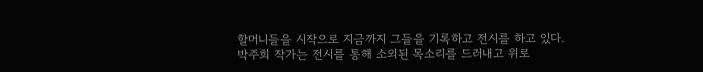할머니들을 시작으로 지금까지 그들을 기록하고 전시를 하고 있다.
박주희 작가는 전시를 통해 소외된 목소리를 드러내고 위로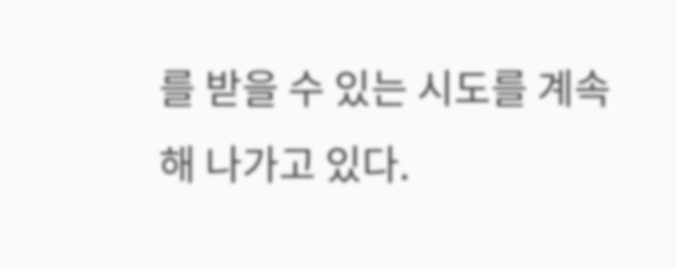를 받을 수 있는 시도를 계속 해 나가고 있다.